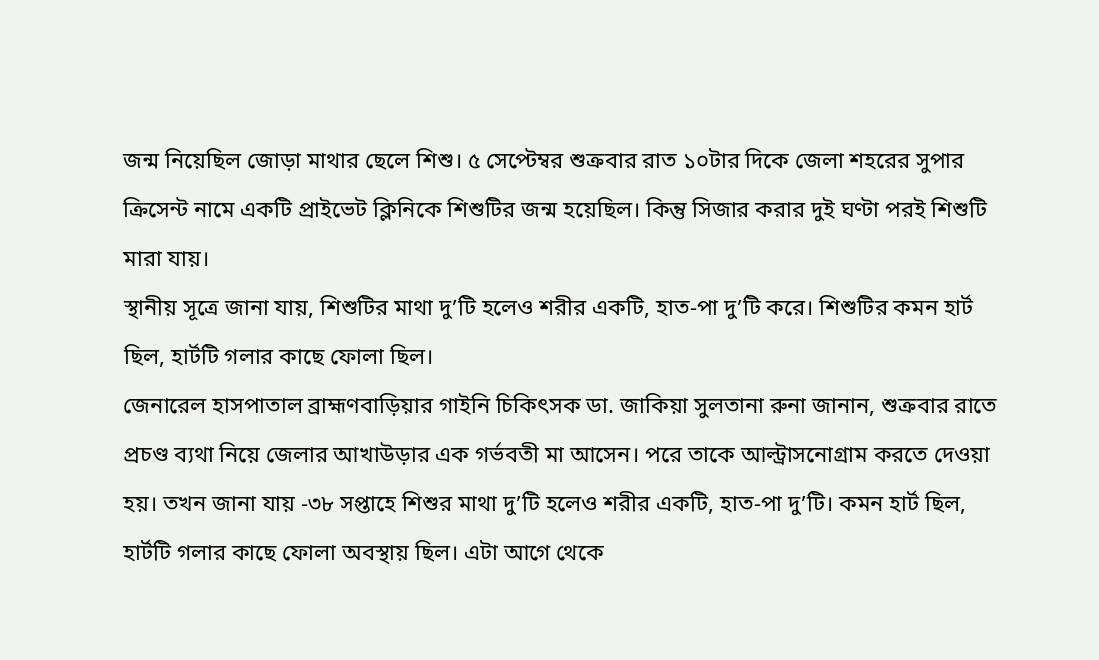জন্ম নিয়েছিল জোড়া মাথার ছেলে শিশু। ৫ সেপ্টেম্বর শুক্রবার রাত ১০টার দিকে জেলা শহরের সুপার ক্রিসেন্ট নামে একটি প্রাইভেট ক্লিনিকে শিশুটির জন্ম হয়েছিল। কিন্তু সিজার করার দুই ঘণ্টা পরই শিশুটি মারা যায়।
স্থানীয় সূত্রে জানা যায়, শিশুটির মাথা দু’টি হলেও শরীর একটি, হাত-পা দু’টি করে। শিশুটির কমন হার্ট ছিল, হার্টটি গলার কাছে ফোলা ছিল।
জেনারেল হাসপাতাল ব্রাহ্মণবাড়িয়ার গাইনি চিকিৎসক ডা. জাকিয়া সুলতানা রুনা জানান, শুক্রবার রাতে প্রচণ্ড ব্যথা নিয়ে জেলার আখাউড়ার এক গর্ভবতী মা আসেন। পরে তাকে আল্ট্রাসনোগ্রাম করতে দেওয়া হয়। তখন জানা যায় -৩৮ সপ্তাহে শিশুর মাথা দু’টি হলেও শরীর একটি, হাত-পা দু’টি। কমন হার্ট ছিল, হার্টটি গলার কাছে ফোলা অবস্থায় ছিল। এটা আগে থেকে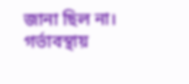জানা ছিল না। গর্ভাবস্থায়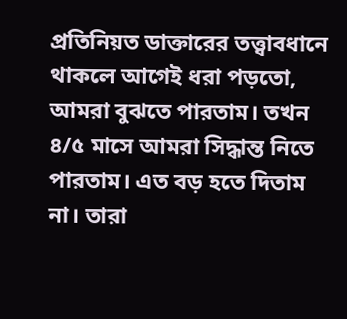প্রতিনিয়ত ডাক্তারের তত্ত্বাবধানে থাকলে আগেই ধরা পড়তো, আমরা বুঝতে পারতাম। তখন ৪/৫ মাসে আমরা সিদ্ধান্ত নিতে পারতাম। এত বড় হতে দিতাম না। তারা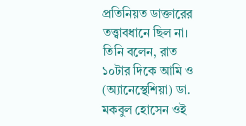প্রতিনিয়ত ডাক্তারের তত্ত্বাবধানে ছিল না।
তিনি বলেন, রাত ১০টার দিকে আমি ও (অ্যানেস্থেশিয়া) ডা. মকবুল হোসেন ওই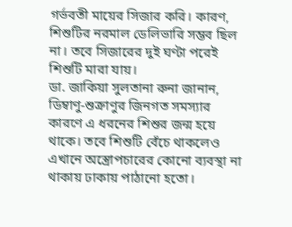গর্ভবতী মায়ের সিজার করি। কারণ, শিশুটির নরমাল ডেলিভারি সম্ভব ছিল না। তবে সিজারের দুই ঘণ্টা পরেই শিশুটি মারা যায়।
ডা. জাকিয়া সুলতানা রুনা জানান, ডিম্বাণু-শুক্রাণুর জিনগত সমস্যার কারণে এ ধরনের শিশুর জন্ম হয়ে থাকে। তবে শিশুটি বেঁচে থাকলেও এখানে অস্ত্রোপচারের কোনো ব্যবস্থা না থাকায় ঢাকায় পাঠানো হতো।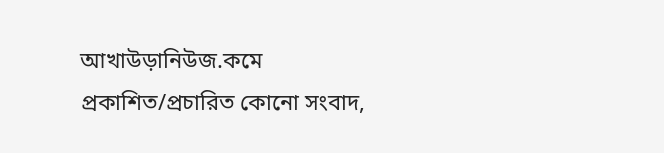আখাউড়ানিউজ.কমে প্রকাশিত/প্রচারিত কোনো সংবাদ,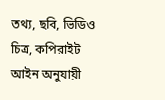তথ্য, ছবি, ভিডিও চিত্র, কপিরাইট আইন অনুযায়ী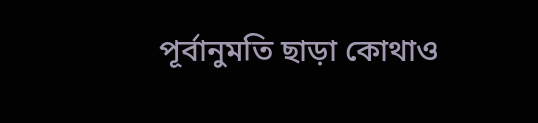পূর্বানুমতি ছাড়া কোথাও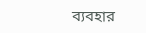ব্যবহার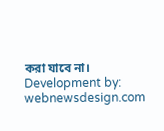করা যাবে না।
Development by: webnewsdesign.com